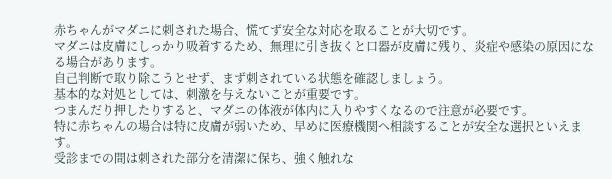赤ちゃんがマダニに刺された場合、慌てず安全な対応を取ることが大切です。
マダニは皮膚にしっかり吸着するため、無理に引き抜くと口器が皮膚に残り、炎症や感染の原因になる場合があります。
自己判断で取り除こうとせず、まず刺されている状態を確認しましょう。
基本的な対処としては、刺激を与えないことが重要です。
つまんだり押したりすると、マダニの体液が体内に入りやすくなるので注意が必要です。
特に赤ちゃんの場合は特に皮膚が弱いため、早めに医療機関へ相談することが安全な選択といえます。
受診までの間は刺された部分を清潔に保ち、強く触れな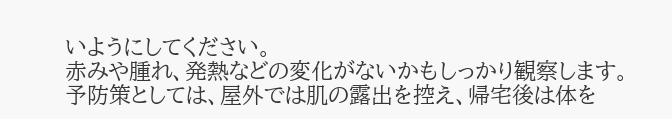いようにしてください。
赤みや腫れ、発熱などの変化がないかもしっかり観察します。
予防策としては、屋外では肌の露出を控え、帰宅後は体を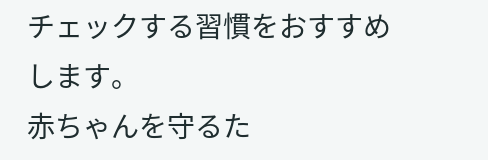チェックする習慣をおすすめします。
赤ちゃんを守るた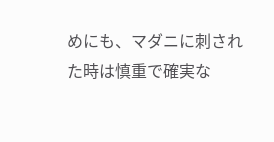めにも、マダニに刺された時は慎重で確実な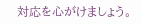対応を心がけましょう。